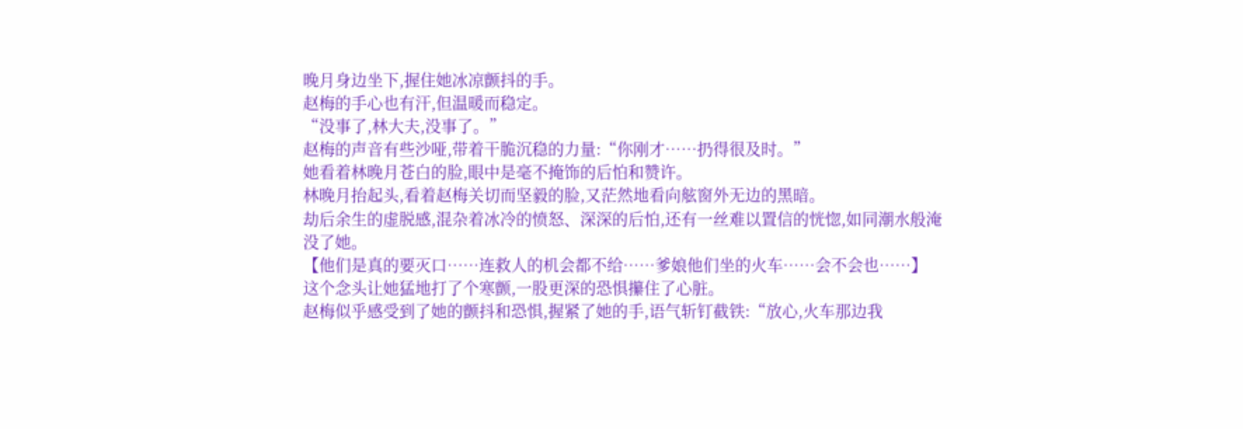晚月身边坐下,握住她冰凉颤抖的手。
赵梅的手心也有汗,但温暖而稳定。
“没事了,林大夫,没事了。”
赵梅的声音有些沙哑,带着干脆沉稳的力量:“你刚才……扔得很及时。”
她看着林晚月苍白的脸,眼中是毫不掩饰的后怕和赞许。
林晚月抬起头,看着赵梅关切而坚毅的脸,又茫然地看向舷窗外无边的黑暗。
劫后余生的虚脱感,混杂着冰冷的愤怒、深深的后怕,还有一丝难以置信的恍惚,如同潮水般淹没了她。
【他们是真的要灭口……连救人的机会都不给……爹娘他们坐的火车……会不会也……】
这个念头让她猛地打了个寒颤,一股更深的恐惧攥住了心脏。
赵梅似乎感受到了她的颤抖和恐惧,握紧了她的手,语气斩钉截铁:“放心,火车那边我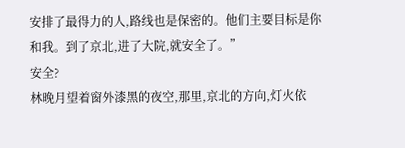安排了最得力的人,路线也是保密的。他们主要目标是你和我。到了京北,进了大院,就安全了。”
安全?
林晚月望着窗外漆黑的夜空,那里,京北的方向,灯火依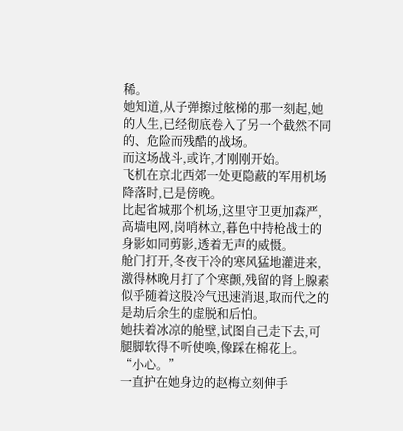稀。
她知道,从子弹擦过舷梯的那一刻起,她的人生,已经彻底卷入了另一个截然不同的、危险而残酷的战场。
而这场战斗,或许,才刚刚开始。
飞机在京北西郊一处更隐蔽的军用机场降落时,已是傍晚。
比起省城那个机场,这里守卫更加森严,高墙电网,岗哨林立,暮色中持枪战士的身影如同剪影,透着无声的威慑。
舱门打开,冬夜干冷的寒风猛地灌进来,激得林晚月打了个寒颤,残留的肾上腺素似乎随着这股冷气迅速消退,取而代之的是劫后余生的虚脱和后怕。
她扶着冰凉的舱壁,试图自己走下去,可腿脚软得不听使唤,像踩在棉花上。
“小心。”
一直护在她身边的赵梅立刻伸手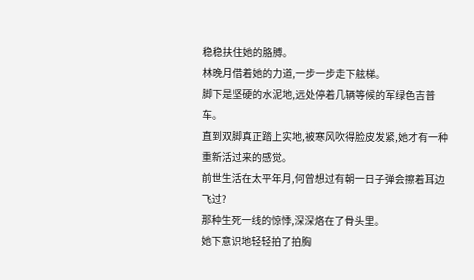稳稳扶住她的胳膊。
林晚月借着她的力道,一步一步走下舷梯。
脚下是坚硬的水泥地,远处停着几辆等候的军绿色吉普车。
直到双脚真正踏上实地,被寒风吹得脸皮发紧,她才有一种重新活过来的感觉。
前世生活在太平年月,何曾想过有朝一日子弹会擦着耳边飞过?
那种生死一线的惊悸,深深烙在了骨头里。
她下意识地轻轻拍了拍胸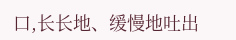口,长长地、缓慢地吐出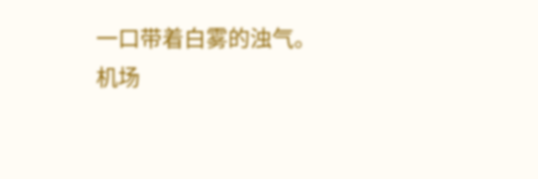一口带着白雾的浊气。
机场